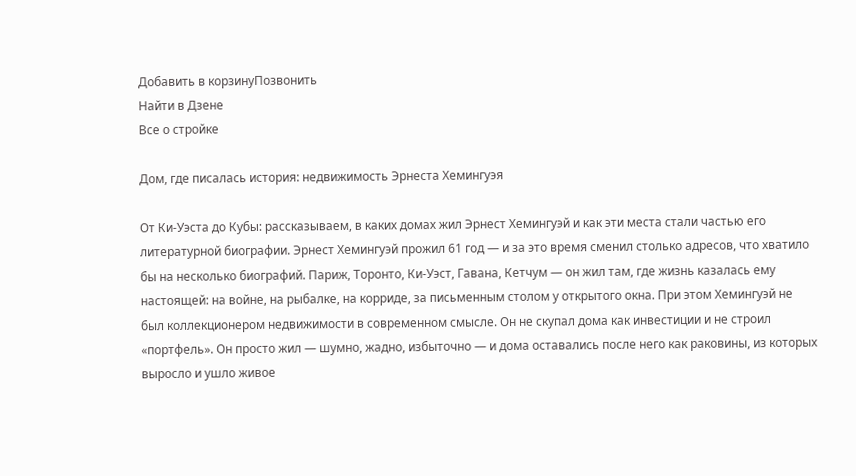Добавить в корзинуПозвонить
Найти в Дзене
Все о стройке

Дом, где писалась история: недвижимость Эрнеста Хемингуэя

От Ки-Уэста до Кубы: рассказываем, в каких домах жил Эрнест Хемингуэй и как эти места стали частью его литературной биографии. Эрнест Хемингуэй прожил 61 год — и за это время сменил столько адресов, что хватило бы на несколько биографий. Париж, Торонто, Ки-Уэст, Гавана, Кетчум — он жил там, где жизнь казалась ему настоящей: на войне, на рыбалке, на корриде, за письменным столом у открытого окна. При этом Хемингуэй не был коллекционером недвижимости в современном смысле. Он не скупал дома как инвестиции и не строил «портфель». Он просто жил — шумно, жадно, избыточно — и дома оставались после него как раковины, из которых выросло и ушло живое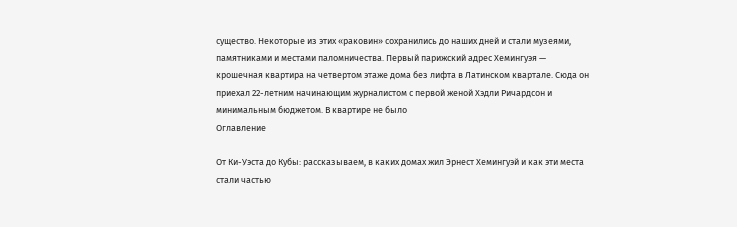существо. Некоторые из этих «раковин» сохранились до наших дней и стали музеями, памятниками и местами паломничества. Первый парижский адрес Хемингуэя — крошечная квартира на четвертом этаже дома без лифта в Латинском квартале. Сюда он приехал 22-летним начинающим журналистом с первой женой Хэдли Ричардсон и минимальным бюджетом. В квартире не было
Оглавление

От Ки-Уэста до Кубы: рассказываем, в каких домах жил Эрнест Хемингуэй и как эти места стали частью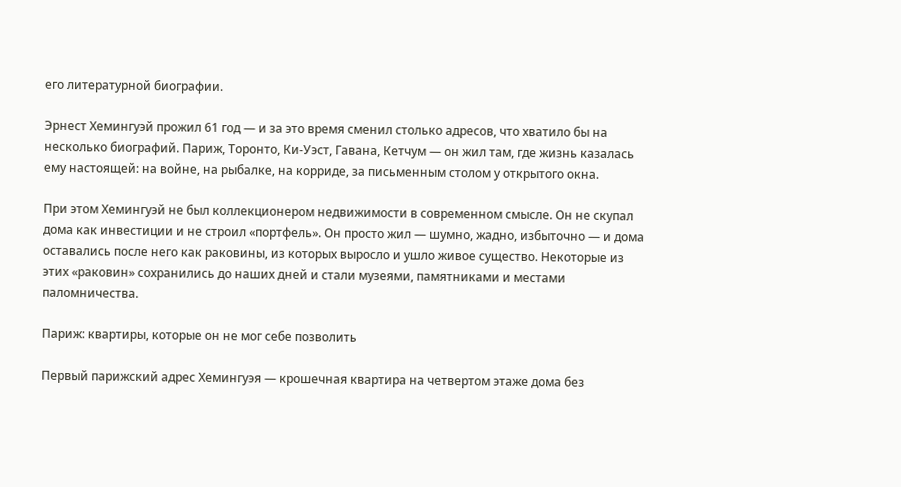его литературной биографии.

Эрнест Хемингуэй прожил 61 год — и за это время сменил столько адресов, что хватило бы на несколько биографий. Париж, Торонто, Ки-Уэст, Гавана, Кетчум — он жил там, где жизнь казалась ему настоящей: на войне, на рыбалке, на корриде, за письменным столом у открытого окна.

При этом Хемингуэй не был коллекционером недвижимости в современном смысле. Он не скупал дома как инвестиции и не строил «портфель». Он просто жил — шумно, жадно, избыточно — и дома оставались после него как раковины, из которых выросло и ушло живое существо. Некоторые из этих «раковин» сохранились до наших дней и стали музеями, памятниками и местами паломничества.

Париж: квартиры, которые он не мог себе позволить

Первый парижский адрес Хемингуэя — крошечная квартира на четвертом этаже дома без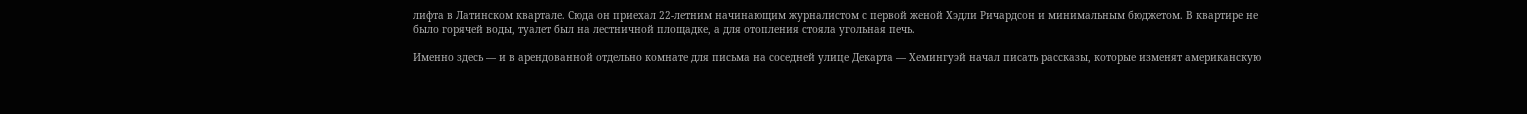лифта в Латинском квартале. Сюда он приехал 22-летним начинающим журналистом с первой женой Хэдли Ричардсон и минимальным бюджетом. В квартире не было горячей воды, туалет был на лестничной площадке, а для отопления стояла угольная печь.

Именно здесь — и в арендованной отдельно комнате для письма на соседней улице Декарта — Хемингуэй начал писать рассказы, которые изменят американскую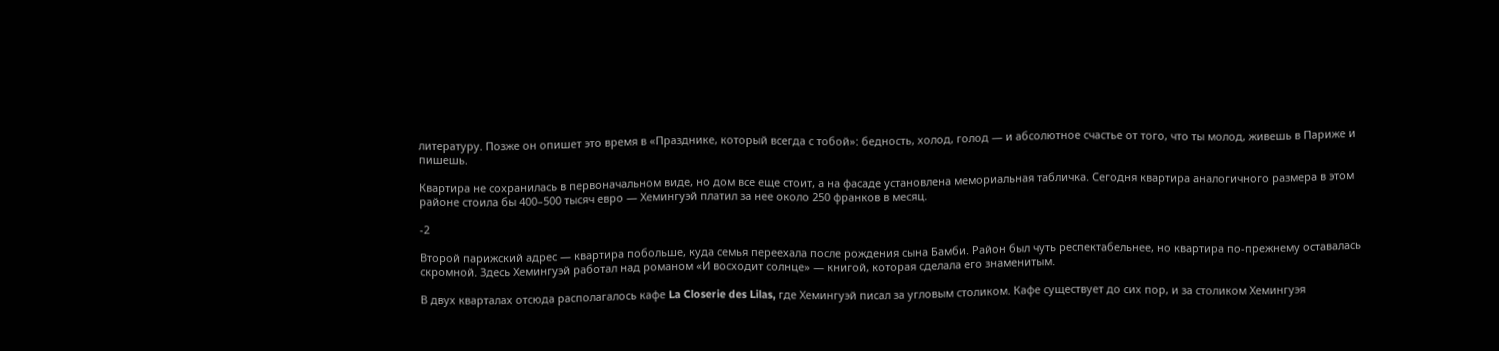литературу. Позже он опишет это время в «Празднике, который всегда с тобой»: бедность, холод, голод — и абсолютное счастье от того, что ты молод, живешь в Париже и пишешь.

Квартира не сохранилась в первоначальном виде, но дом все еще стоит, а на фасаде установлена мемориальная табличка. Сегодня квартира аналогичного размера в этом районе стоила бы 400–500 тысяч евро — Хемингуэй платил за нее около 250 франков в месяц.

-2

Второй парижский адрес — квартира побольше, куда семья переехала после рождения сына Бамби. Район был чуть респектабельнее, но квартира по-прежнему оставалась скромной. Здесь Хемингуэй работал над романом «И восходит солнце» — книгой, которая сделала его знаменитым.

В двух кварталах отсюда располагалось кафе La Closerie des Lilas, где Хемингуэй писал за угловым столиком. Кафе существует до сих пор, и за столиком Хемингуэя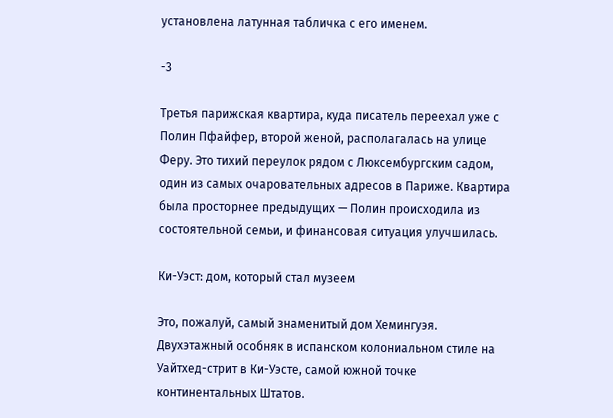установлена латунная табличка с его именем.

-3

Третья парижская квартира, куда писатель переехал уже с Полин Пфайфер, второй женой, располагалась на улице Феру. Это тихий переулок рядом с Люксембургским садом, один из самых очаровательных адресов в Париже. Квартира была просторнее предыдущих — Полин происходила из состоятельной семьи, и финансовая ситуация улучшилась.

Ки-Уэст: дом, который стал музеем

Это, пожалуй, самый знаменитый дом Хемингуэя. Двухэтажный особняк в испанском колониальном стиле на Уайтхед-стрит в Ки-Уэсте, самой южной точке континентальных Штатов.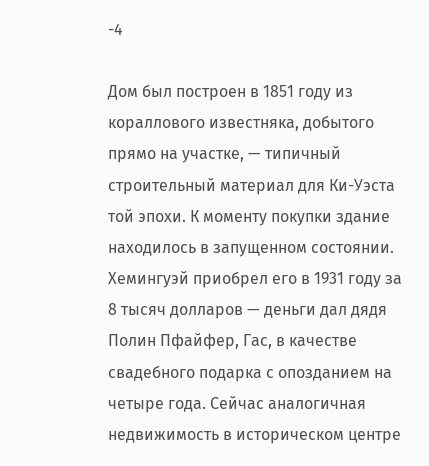-4

Дом был построен в 1851 году из кораллового известняка, добытого прямо на участке, — типичный строительный материал для Ки-Уэста той эпохи. К моменту покупки здание находилось в запущенном состоянии. Хемингуэй приобрел его в 1931 году за 8 тысяч долларов — деньги дал дядя Полин Пфайфер, Гас, в качестве свадебного подарка с опозданием на четыре года. Сейчас аналогичная недвижимость в историческом центре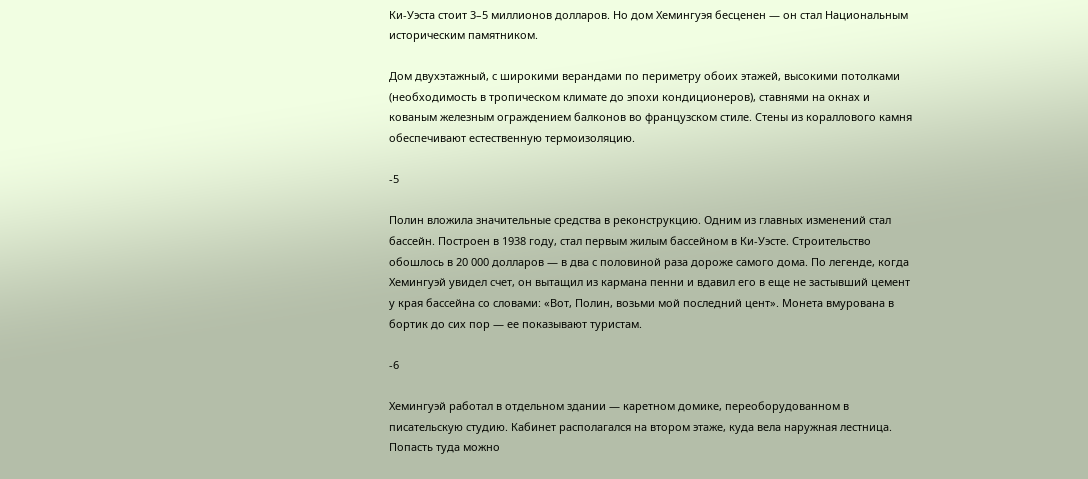Ки-Уэста стоит 3–5 миллионов долларов. Но дом Хемингуэя бесценен — он стал Национальным историческим памятником.

Дом двухэтажный, с широкими верандами по периметру обоих этажей, высокими потолками (необходимость в тропическом климате до эпохи кондиционеров), ставнями на окнах и кованым железным ограждением балконов во французском стиле. Стены из кораллового камня обеспечивают естественную термоизоляцию.

-5

Полин вложила значительные средства в реконструкцию. Одним из главных изменений стал бассейн. Построен в 1938 году, стал первым жилым бассейном в Ки-Уэсте. Строительство обошлось в 20 000 долларов — в два с половиной раза дороже самого дома. По легенде, когда Хемингуэй увидел счет, он вытащил из кармана пенни и вдавил его в еще не застывший цемент у края бассейна со словами: «Вот, Полин, возьми мой последний цент». Монета вмурована в бортик до сих пор — ее показывают туристам.

-6

Хемингуэй работал в отдельном здании — каретном домике, переоборудованном в писательскую студию. Кабинет располагался на втором этаже, куда вела наружная лестница. Попасть туда можно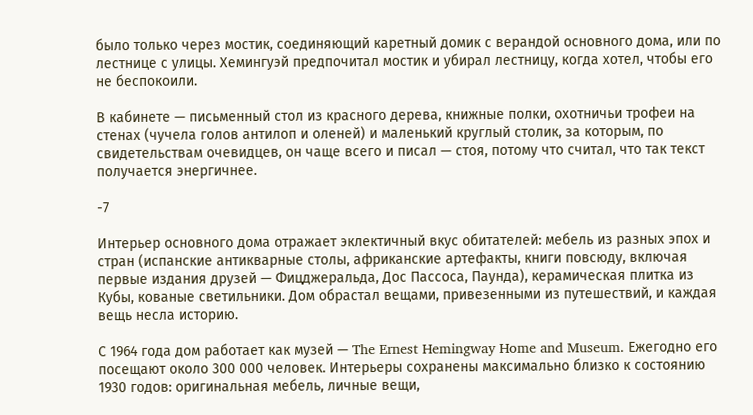было только через мостик, соединяющий каретный домик с верандой основного дома, или по лестнице с улицы. Хемингуэй предпочитал мостик и убирал лестницу, когда хотел, чтобы его не беспокоили.

В кабинете — письменный стол из красного дерева, книжные полки, охотничьи трофеи на стенах (чучела голов антилоп и оленей) и маленький круглый столик, за которым, по свидетельствам очевидцев, он чаще всего и писал — стоя, потому что считал, что так текст получается энергичнее.

-7

Интерьер основного дома отражает эклектичный вкус обитателей: мебель из разных эпох и стран (испанские антикварные столы, африканские артефакты, книги повсюду, включая первые издания друзей — Фицджеральда, Дос Пассоса, Паунда), керамическая плитка из Кубы, кованые светильники. Дом обрастал вещами, привезенными из путешествий, и каждая вещь несла историю.

С 1964 года дом работает как музей — The Ernest Hemingway Home and Museum. Ежегодно его посещают около 300 000 человек. Интерьеры сохранены максимально близко к состоянию 1930 годов: оригинальная мебель, личные вещи,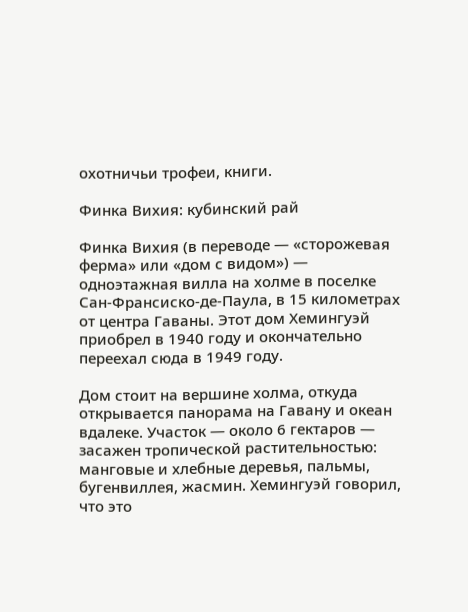охотничьи трофеи, книги.

Финка Вихия: кубинский рай

Финка Вихия (в переводе — «сторожевая ферма» или «дом с видом») — одноэтажная вилла на холме в поселке Сан-Франсиско-де-Паула, в 15 километрах от центра Гаваны. Этот дом Хемингуэй приобрел в 1940 году и окончательно переехал сюда в 1949 году.

Дом стоит на вершине холма, откуда открывается панорама на Гавану и океан вдалеке. Участок — около 6 гектаров — засажен тропической растительностью: манговые и хлебные деревья, пальмы, бугенвиллея, жасмин. Хемингуэй говорил, что это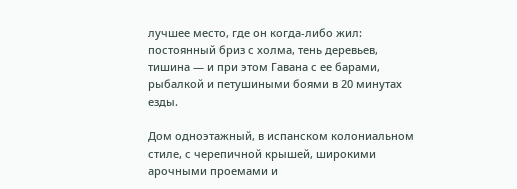лучшее место, где он когда-либо жил: постоянный бриз с холма, тень деревьев, тишина — и при этом Гавана с ее барами, рыбалкой и петушиными боями в 20 минутах езды.

Дом одноэтажный, в испанском колониальном стиле, с черепичной крышей, широкими арочными проемами и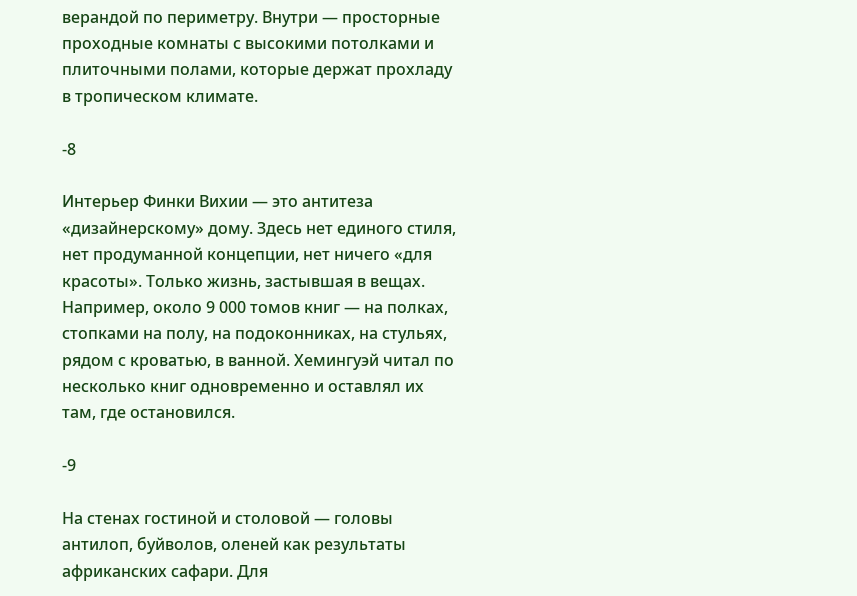верандой по периметру. Внутри — просторные проходные комнаты с высокими потолками и плиточными полами, которые держат прохладу в тропическом климате.

-8

Интерьер Финки Вихии — это антитеза «дизайнерскому» дому. Здесь нет единого стиля, нет продуманной концепции, нет ничего «для красоты». Только жизнь, застывшая в вещах. Например, около 9 000 томов книг — на полках, стопками на полу, на подоконниках, на стульях, рядом с кроватью, в ванной. Хемингуэй читал по несколько книг одновременно и оставлял их там, где остановился.

-9

На стенах гостиной и столовой — головы антилоп, буйволов, оленей как результаты африканских сафари. Для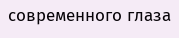современного глаза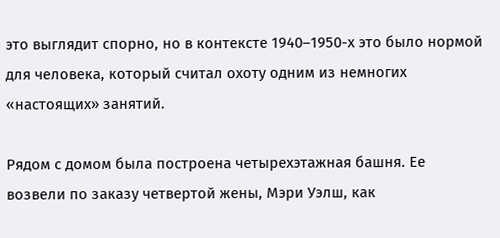это выглядит спорно, но в контексте 1940–1950-х это было нормой для человека, который считал охоту одним из немногих «настоящих» занятий.

Рядом с домом была построена четырехэтажная башня. Ее возвели по заказу четвертой жены, Мэри Уэлш, как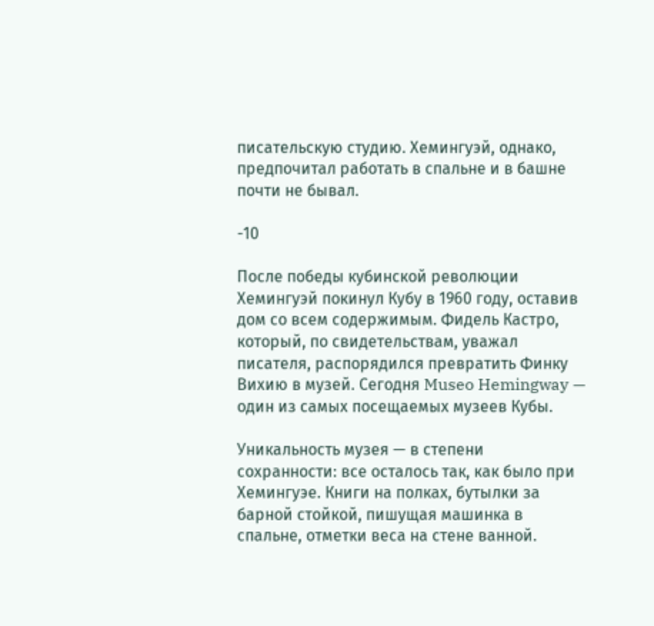писательскую студию. Хемингуэй, однако, предпочитал работать в спальне и в башне почти не бывал.

-10

После победы кубинской революции Хемингуэй покинул Кубу в 1960 году, оставив дом со всем содержимым. Фидель Кастро, который, по свидетельствам, уважал писателя, распорядился превратить Финку Вихию в музей. Сегодня Museo Hemingway — один из самых посещаемых музеев Кубы.

Уникальность музея — в степени сохранности: все осталось так, как было при Хемингуэе. Книги на полках, бутылки за барной стойкой, пишущая машинка в спальне, отметки веса на стене ванной.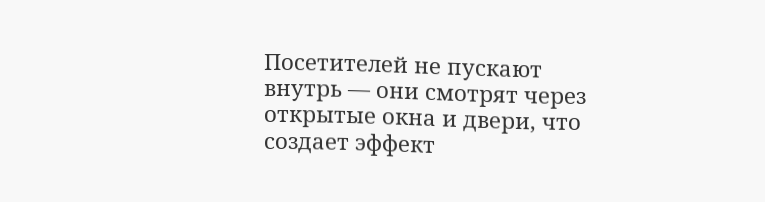Посетителей не пускают внутрь — они смотрят через открытые окна и двери, что создает эффект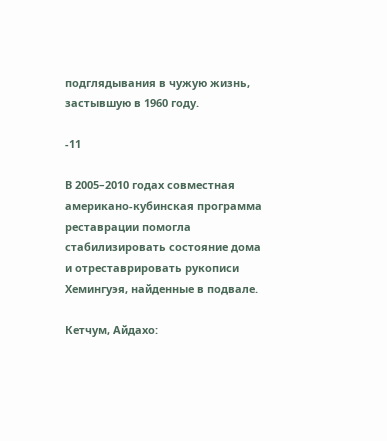подглядывания в чужую жизнь, застывшую в 1960 году.

-11

В 2005–2010 годах совместная американо-кубинская программа реставрации помогла стабилизировать состояние дома и отреставрировать рукописи Хемингуэя, найденные в подвале.

Кетчум, Айдахо: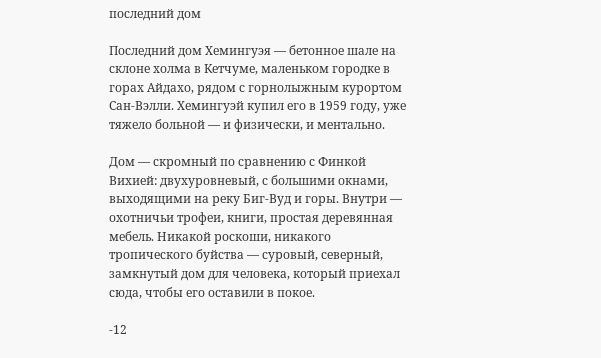последний дом

Последний дом Хемингуэя — бетонное шале на склоне холма в Кетчуме, маленьком городке в горах Айдахо, рядом с горнолыжным курортом Сан-Вэлли. Хемингуэй купил его в 1959 году, уже тяжело больной — и физически, и ментально.

Дом — скромный по сравнению с Финкой Вихией: двухуровневый, с большими окнами, выходящими на реку Биг-Вуд и горы. Внутри — охотничьи трофеи, книги, простая деревянная мебель. Никакой роскоши, никакого тропического буйства — суровый, северный, замкнутый дом для человека, который приехал сюда, чтобы его оставили в покое.

-12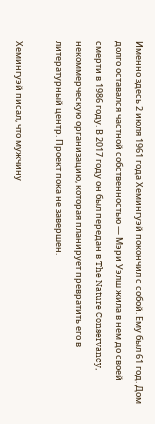Именно здесь 2 июля 1961 года Хемингуэй покончил с собой. Ему был 61 год. Дом долго оставался частной собственностью — Мэри Уэлш жила в нем до своей смерти в 1986 году. В 2017 году он был передан в The Nature Conservancy, некоммерческую организацию, которая планирует превратить его в литературный центр. Проект пока не завершен.

Хемингуэй писал, что мужчину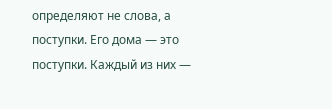определяют не слова, а поступки. Его дома — это поступки. Каждый из них —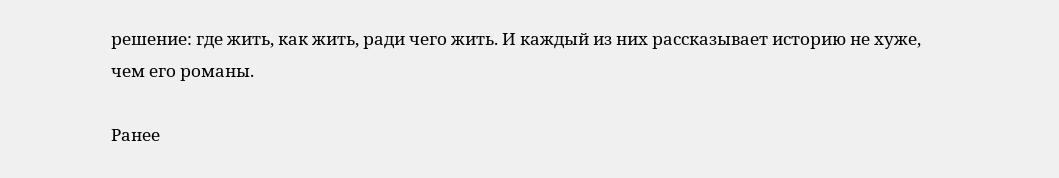решение: где жить, как жить, ради чего жить. И каждый из них рассказывает историю не хуже, чем его романы.

Ранее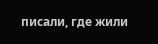писали, где жили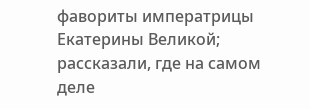фавориты императрицы Екатерины Великой; рассказали, где на самом деле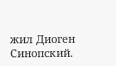жил Диоген Синопский.